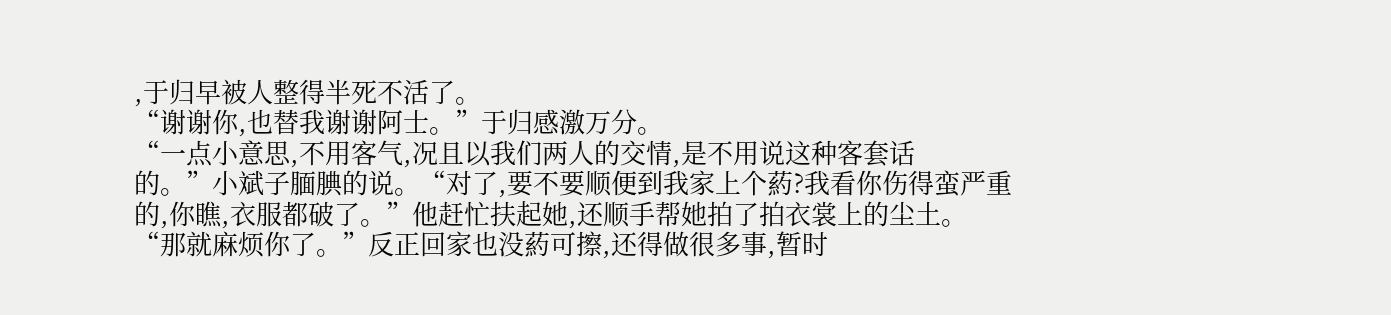,于归早被人整得半死不活了。
“谢谢你,也替我谢谢阿士。”于归感激万分。
“一点小意思,不用客气,况且以我们两人的交情,是不用说这种客套话
的。”小斌子腼腆的说。“对了,要不要顺便到我家上个葯?我看你伤得蛮严重
的,你瞧,衣服都破了。”他赶忙扶起她,还顺手帮她拍了拍衣裳上的尘土。
“那就麻烦你了。”反正回家也没葯可擦,还得做很多事,暂时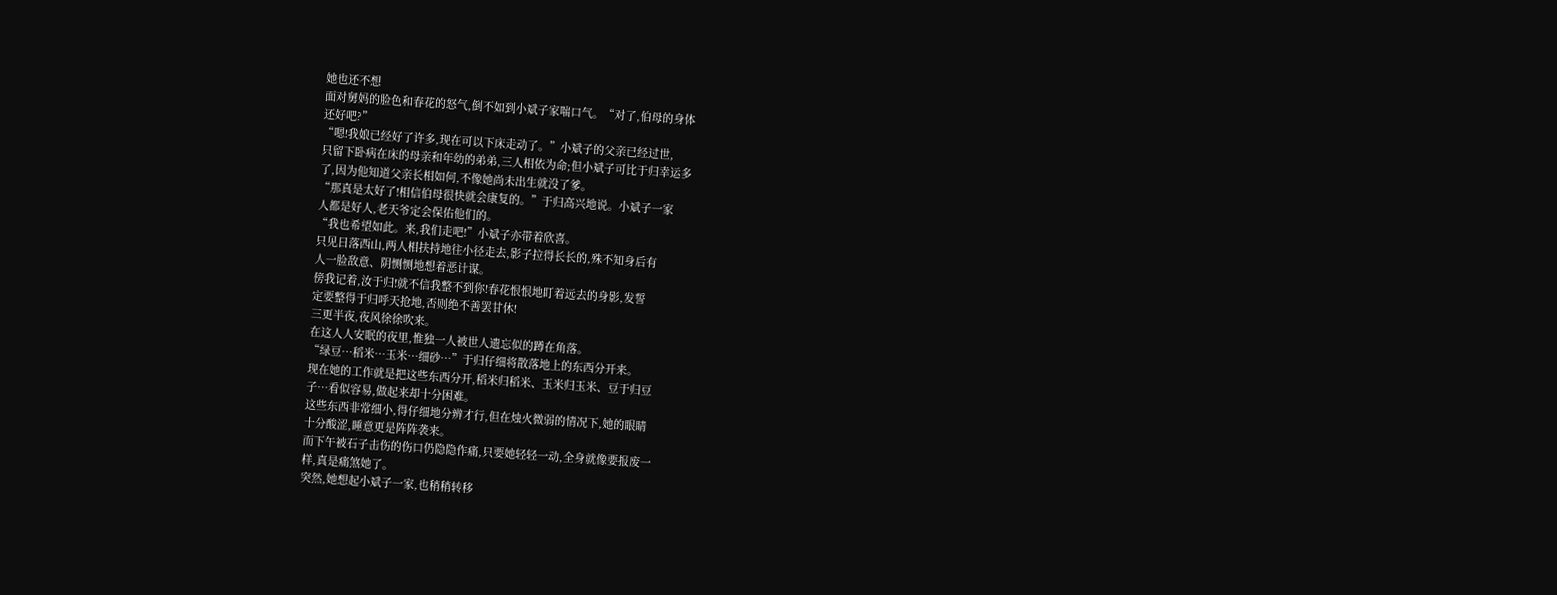她也还不想
面对舅妈的脸色和春花的怒气,倒不如到小斌子家喘口气。“对了,伯母的身体
还好吧?”
“嗯!我娘已经好了许多,现在可以下床走动了。”小斌子的父亲已经过世,
只留下卧病在床的母亲和年幼的弟弟,三人相依为命;但小斌子可比于归幸运多
了,因为他知道父亲长相如何,不像她尚未出生就没了爹。
“那真是太好了!相信伯母很快就会康复的。”于归高兴地说。小斌子一家
人都是好人,老天爷定会保佑他们的。
“我也希望如此。来,我们走吧!”小斌子亦带着欣喜。
只见日落西山,两人相扶持地往小径走去,影子拉得长长的,殊不知身后有
人一脸敌意、阴恻恻地想着恶计谋。
傍我记着,汝于归!就不信我整不到你!春花恨恨地盯着远去的身影,发誓
定要整得于归呼天抢地,否则绝不善罢甘休!
三更半夜,夜风徐徐吹来。
在这人人安眠的夜里,惟独一人被世人遗忘似的蹲在角落。
“绿豆…稻米…玉米…细砂…”于归仔细将散落地上的东西分开来。
现在她的工作就是把这些东西分开,稻米归稻米、玉米归玉米、豆于归豆
子…看似容易,做起来却十分困难。
这些东西非常细小,得仔细地分辨才行,但在烛火微弱的情况下,她的眼睛
十分酸涩,睡意更是阵阵袭来。
而下午被石子击伤的伤口仍隐隐作痛,只要她轻轻一动,全身就像要报废一
样,真是痛煞她了。
突然,她想起小斌子一家,也稍稍转移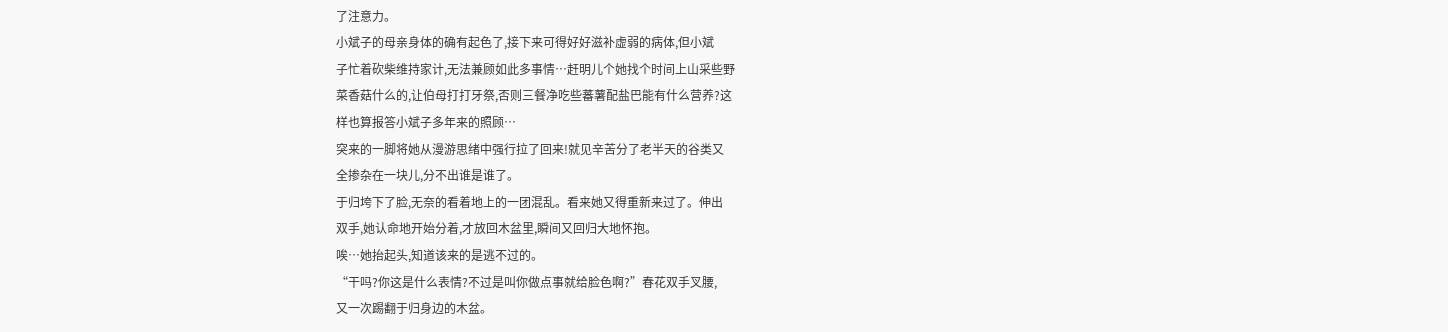了注意力。
小斌子的母亲身体的确有起色了,接下来可得好好滋补虚弱的病体,但小斌
子忙着砍柴维持家计,无法兼顾如此多事情…赶明儿个她找个时间上山采些野
菜香菇什么的,让伯母打打牙祭,否则三餐净吃些蕃薯配盐巴能有什么营养?这
样也算报答小斌子多年来的照顾…
突来的一脚将她从漫游思绪中强行拉了回来!就见辛苦分了老半天的谷类又
全掺杂在一块儿,分不出谁是谁了。
于归垮下了脸,无奈的看着地上的一团混乱。看来她又得重新来过了。伸出
双手,她认命地开始分着,才放回木盆里,瞬间又回归大地怀抱。
唉…她抬起头,知道该来的是逃不过的。
“干吗?你这是什么表情?不过是叫你做点事就给脸色啊?”春花双手叉腰,
又一次踢翻于归身边的木盆。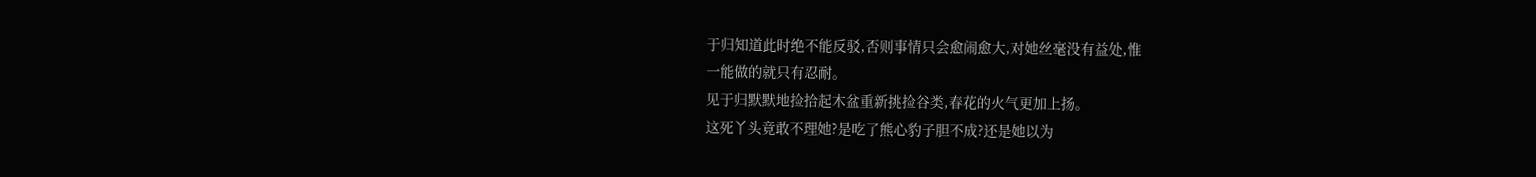于归知道此时绝不能反驳,否则事情只会愈闹愈大,对她丝毫没有益处,惟
一能做的就只有忍耐。
见于归默默地捡拾起木盆重新挑捡谷类,春花的火气更加上扬。
这死丫头竟敢不理她?是吃了熊心豹子胆不成?还是她以为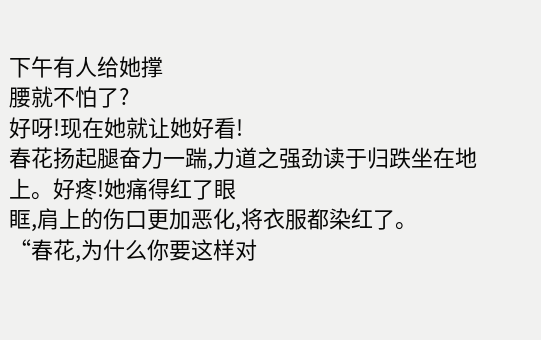下午有人给她撑
腰就不怕了?
好呀!现在她就让她好看!
春花扬起腿奋力一踹,力道之强劲读于归跌坐在地上。好疼!她痛得红了眼
眶,肩上的伤口更加恶化,将衣服都染红了。
“春花,为什么你要这样对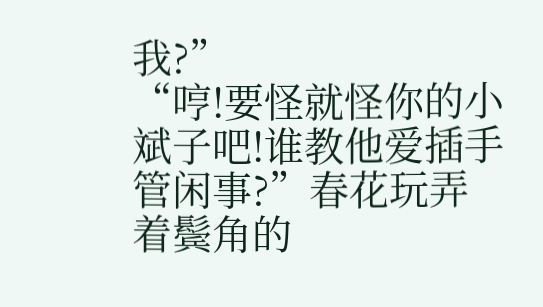我?”
“哼!要怪就怪你的小斌子吧!谁教他爱插手管闲事?”春花玩弄着鬓角的